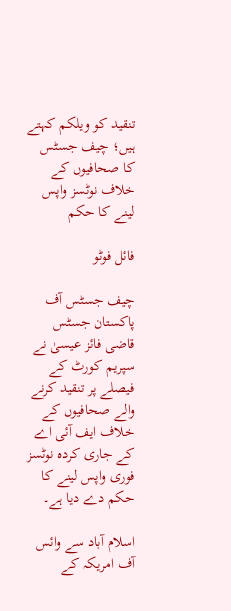تنقید کو ویلکم کہتے ہیں؛ چیف جسٹس کا صحافیوں کے خلاف نوٹسز واپس لینے کا حکم

فائل فوٹو

چیف جسٹس آف پاکستان جسٹس قاضی فائز عیسیٰ نے سپریم کورٹ کے فیصلے پر تنقید کرنے والے صحافیوں کے خلاف ایف آئی اے کے جاری کردہ نوٹسز فوری واپس لینے کا حکم دے دیا ہے۔

اسلام آباد سے وائس آف امریکہ کے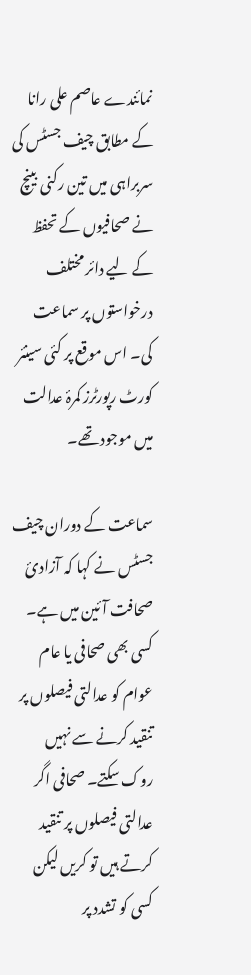نمائندے عاصم علی رانا کے مطابق چیف جسٹس کی سربراہی میں تین رکنی بینچ نے صحافیوں کے تحفظ کے لیے دائر مختلف درخواستوں پر سماعت کی۔ اس موقع پر کئی سینئر کورٹ رپورٹرز کمرۂ عدالت میں موجود تھے۔

سماعت کے دوران چیف جسٹس نے کہا کہ آزادیٔ صحافت آئین میں ہے۔ کسی بھی صحافی یا عام عوام کو عدالتی فیصلوں پر تنقید کرنے سے نہیں روک سکتے۔ صحافی اگر عدالتی فیصلوں پر تنقید کرتے ہیں تو کریں لیکن کسی کو تشدد پر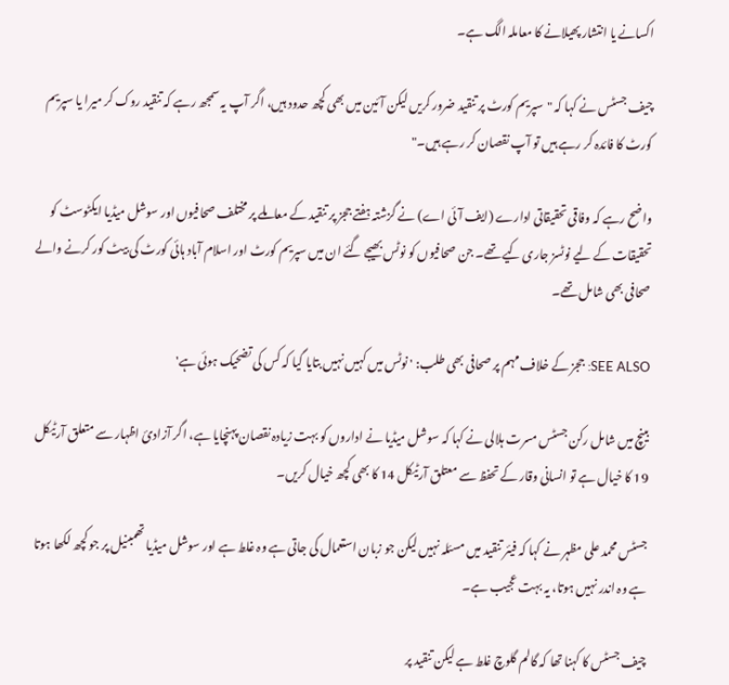اکسانے یا انتشار پھیلانے کا معاملہ الگ ہے۔

چیف جسٹس نے کہا کہ "سپریم کورٹ پر تنقید ضرور کریں لیکن آئین میں بھی کچھ حدود ہیں، اگر آپ یہ سمجھ رہے کہ تنقید روک کر میرا یا سپریم کورٹ کا فائدہ کر رہے ہیں تو آپ نقصان کر رہے ہیں۔"

واضح رہے کہ وفاقی تحقیقاتی ادارے (ایف آئی اے) نے گزشتہ ہفتے ججز پر تنقید کے معاملے پر مختلف صحافیوں اور سوشل میڈیا ایکٹوسٹ کو تحقیقات کے لیے نوٹسز جاری کیے تھے۔ جن صحافیوں کو نوٹس بھیجے گئے ان میں سپریم کورٹ اور اسلام آباد ہائی کورٹ کی بیٹ کور کرنے والے صحافی بھی شامل تھے۔

SEE ALSO: ججز کے خلاف مہم پر صحافی بھی طلب: ' نوٹس میں کہیں نہیں بتایا گیا کہ کس کی تضحیک ہوئی ہے'

بینچ میں شامل رکن جسٹس مسرت ہلالی نے کہا کہ سوشل میڈیا نے اداروں کو بہت زیادہ نقصان پہنچایا ہے، اگر آزادیٔ اظہار سے متعلق آرٹیکل 19 کا خیال ہے تو انسانی وقار کے تحفظ سے معتلق آرٹیکل 14 کا بھی کچھ خیال کریں۔

جسٹس محمد علی مظہر نے کہا کہ فیئر تنقید میں مسئلہ نہیں لیکن جو زبان استعمال کی جاتی ہے وہ غلط ہے اور سوشل میڈیا تھمبنیل پر جو کچھ لکھا ہوتا ہے وہ اندر نہیں ہوتا، یہ بہت عجیب ہے۔

چیف جسٹس کا کہنا تھا کہ گالم گلوچ غلط ہے لیکن تنقید پر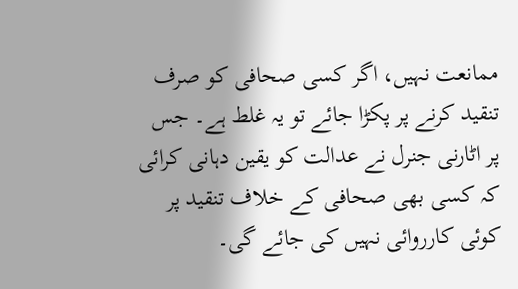ممانعت نہیں، اگر کسی صحافی کو صرف تنقید کرنے پر پکڑا جائے تو یہ غلط ہے۔ جس پر اٹارنی جنرل نے عدالت کو یقین دہانی کرائی کہ کسی بھی صحافی کے خلاف تنقید پر کوئی کارروائی نہیں کی جائے گی۔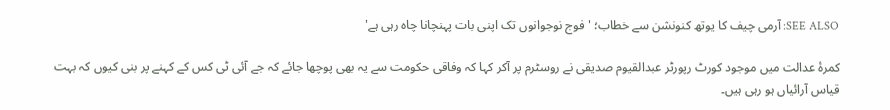SEE ALSO: آرمی چیف کا یوتھ کنونشن سے خطاب؛ 'فوج نوجوانوں تک اپنی بات پہنچانا چاہ رہی ہے'

کمرۂ عدالت میں موجود کورٹ رپورٹر عبدالقیوم صدیقی نے روسٹرم پر آکر کہا کہ وفاقی حکومت سے یہ بھی پوچھا جائے کہ جے آئی ٹی کس کے کہنے پر بنی کیوں کہ بہت قیاس آرائیاں ہو رہی ہیں۔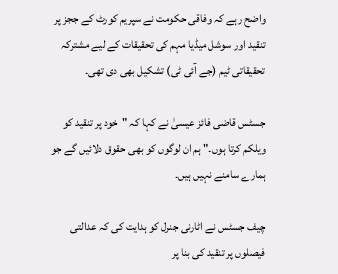واضح رہے کہ وفاقی حکومت نے سپریم کورٹ کے ججز پر تنقید اور سوشل میڈیا مہم کی تحقیقات کے لیے مشترکہ تحقیقاتی ٹیم (جے آئی ٹی) تشکیل بھی دی تھی۔

جسٹس قاضی فائز عیسیٰ نے کہا کہ "خود پر تنقید کو ویلکم کرتا ہوں۔" ہم ان لوگوں کو بھی حقوق دلائیں گے جو ہمارے سامنے نہیں ہیں۔

چیف جسٹس نے اٹارنی جنرل کو ہدایت کی کہ عدالتی فیصلوں پر تنقید کی بنا پر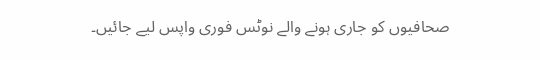صحافیوں کو جاری ہونے والے نوٹس فوری واپس لیے جائیں۔